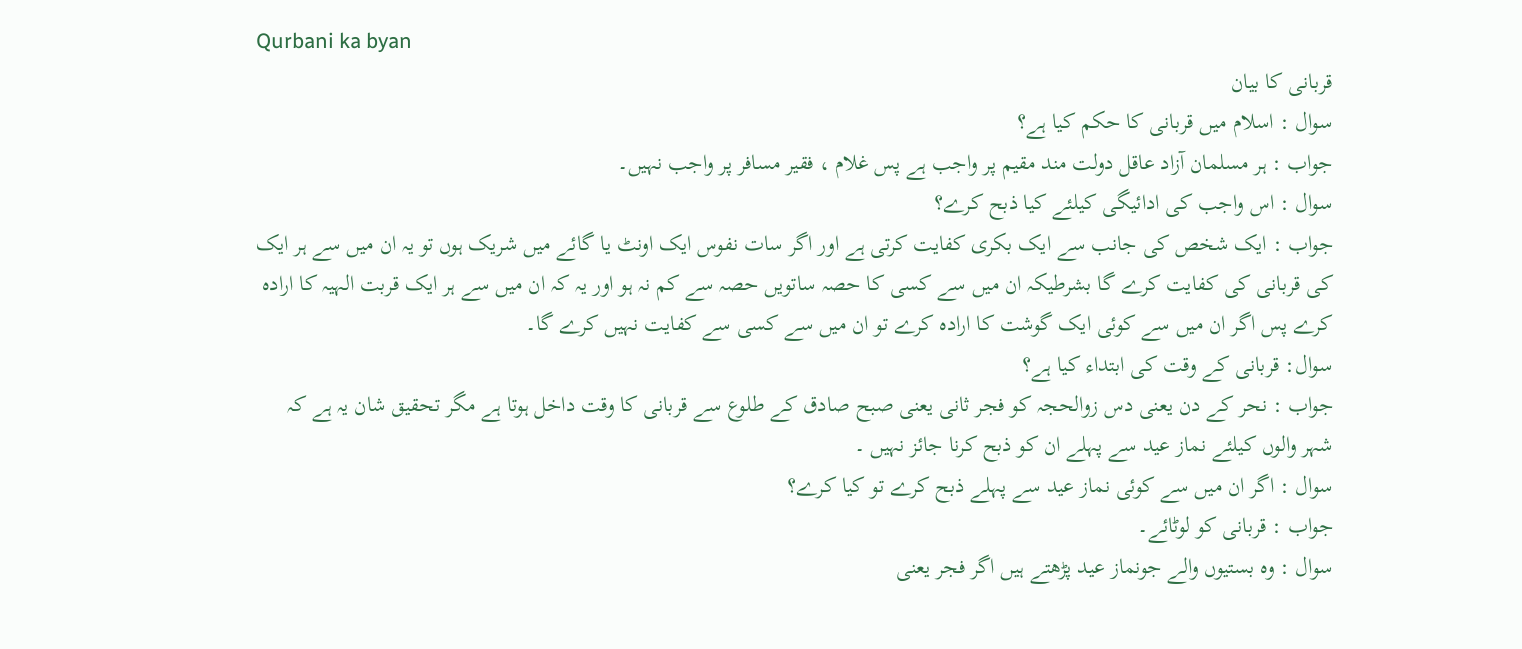Qurbani ka byan
قربانی کا بیان
سوال : اسلام میں قربانی کا حکم کیا ہے؟
جواب : ہر مسلمان آزاد عاقل دولت مند مقیم پر واجب ہے پس غلام ، فقیر مسافر پر واجب نہیں۔
سوال : اس واجب کی ادائیگی کیلئے کیا ذبح کرے؟
جواب : ایک شخص کی جانب سے ایک بکری کفایت کرتی ہے اور اگر سات نفوس ایک اونٹ یا گائے میں شریک ہوں تو یہ ان میں سے ہر ایک کی قربانی کی کفایت کرے گا بشرطیکہ ان میں سے کسی کا حصہ ساتویں حصہ سے کم نہ ہو اور یہ کہ ان میں سے ہر ایک قربت الہیہ کا ارادہ کرے پس اگر ان میں سے کوئی ایک گوشت کا ارادہ کرے تو ان میں سے کسی سے کفایت نہیں کرے گا۔
سوال: قربانی کے وقت کی ابتداء کیا ہے؟
جواب : نحر کے دن یعنی دس زوالحجہ کو فجر ثانی یعنی صبح صادق کے طلوع سے قربانی کا وقت داخل ہوتا ہے مگر تحقیق شان یہ ہے کہ شہر والوں کیلئے نماز عید سے پہلے ان کو ذبح کرنا جائز نہیں ۔
سوال : اگر ان میں سے کوئی نماز عید سے پہلے ذبح کرے تو کیا کرے؟
جواب : قربانی کو لوٹائے۔
سوال : وہ بستیوں والے جونماز عید پڑھتے ہیں اگر فجر یعنی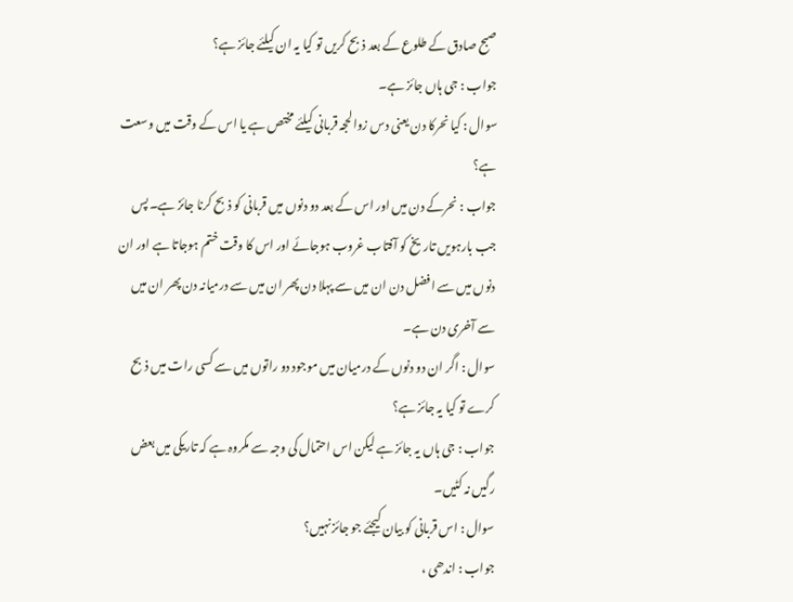صبح صادق کے طلوع کے بعد ذبح کریں تو کیا یہ ان کیلئے جائز ہے؟
جواب : جی ہاں جائز ہے۔
سوال : کیا نحرکا دن یعنی دس زوالحجہ قربانی کیلئے مختص ہے یا اس کے وقت میں وسعت ہے؟
جواب : نحرکے دن میں اور اس کے بعد دو دنوں میں قربانی کو ذبح کرنا جائز ہے۔ پس جب بارہویں تاریخ کو آفتاب غروب ہوجائے اور اس کا وقت ختم ہوجاتا ہے اور ان دنوں میں سے افضل دن ان میں سے پہلا دن پھر ان میں سے درمیانہ دن پھر ان میں سے آخری دن ہے۔
سوال : اگر ان دو دنوں کے درمیان میں موجود دو راتوں میں سے کسی رات میں ذبح کرے تو کیا یہ جائز ہے؟
جواب : جی ہاں یہ جائز ہے لیکن اس احتمال کی وجہ سے مکروہ ہے کہ تاریکی میں بعض رگیں نہ کٹیں۔
سوال : اس قربانی کو بیان کیجئے جو جائز نہیں؟
جواب : اندھی ،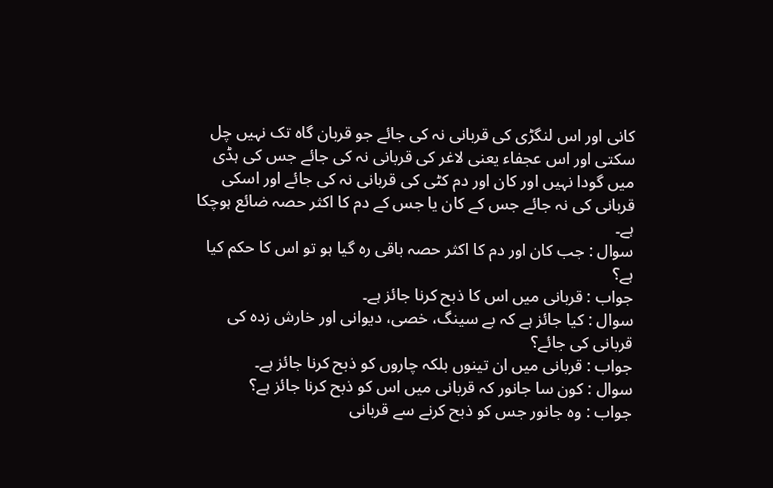کانی اور اس لنگڑی کی قربانی نہ کی جائے جو قربان گاہ تک نہیں چل سکتی اور اس عجفاء یعنی لاغر کی قربانی نہ کی جائے جس کی ہڈی میں گودا نہیں اور کان اور دم کٹی کی قربانی نہ کی جائے اور اسکی قربانی کی نہ جائے جس کے کان یا جس کے دم کا اکثر حصہ ضائع ہوچکا ہے۔
سوال : جب کان اور دم کا اکثر حصہ باقی رہ گیا ہو تو اس کا حکم کیا ہے؟
جواب : قربانی میں اس کا ذبح کرنا جائز ہے۔
سوال : کیا جائز ہے کہ بے سینگ، خصی، دیوانی اور خارش زدہ کی قربانی کی جائے؟
جواب : قربانی میں ان تینوں بلکہ چاروں کو ذبح کرنا جائز ہے۔
سوال : کون سا جانور کہ قربانی میں اس کو ذبح کرنا جائز ہے؟
جواب : وہ جانور جس کو ذبح کرنے سے قربانی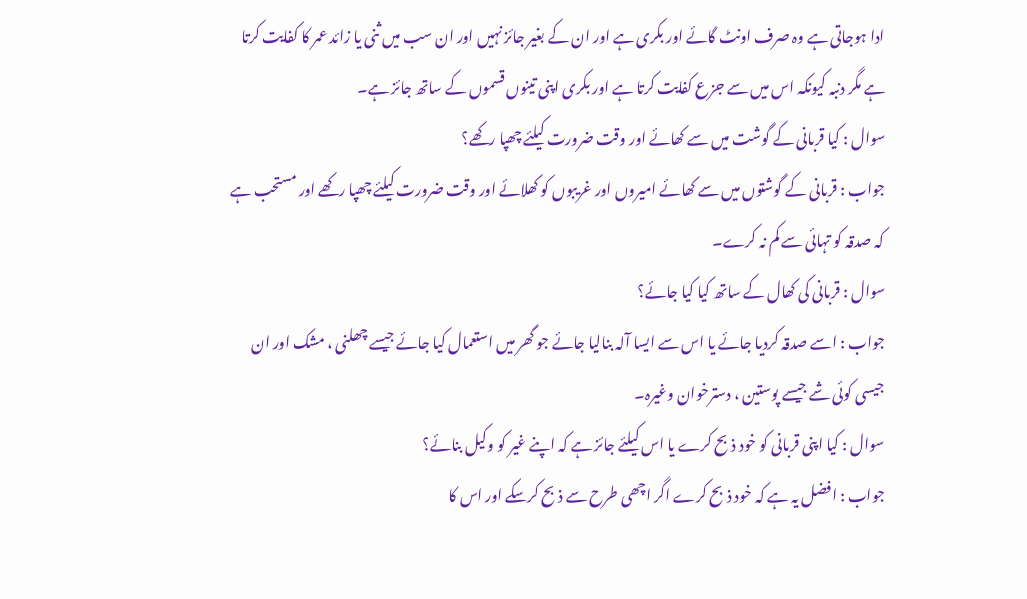ادا ہوجاتی ہے وہ صرف اونٹ گائے اور بکری ہے اور ان کے بغیر جائز نہیں اور ان سب میں ثنی یا زائد عمر کا کفایت کرتا ہے مگر دنبہ کیونکہ اس میں سے جزع کفایت کرتا ہے اور بکری اپنی تینوں قسموں کے ساتھ جائز ہے۔
سوال : کیا قربانی کے گوشت میں سے کھائے اور وقت ضرورت کیلئے چھپا رکھے؟
جواب : قربانی کے گوشتوں میں سے کھائے امیروں اور غریبوں کو کھلائے اور وقت ضرورت کیلئے چھپا رکھے اور مستحب ہے کہ صدقہ کو تہائی سے کم نہ کرے۔
سوال : قربانی کی کھال کے ساتھ کیا کیا جائے؟
جواب : اسے صدقہ کردیا جائے یا اس سے ایسا آلہ بنالیا جائے جو گھر میں استعمال کیا جائے جیسے چھلنی ، مشک اور ان جیسی کوئی شے جیسے پوستین ، دسترخوان وغیرہ۔
سوال : کیا اپنی قربانی کو خود ذبح کرے یا اس کیلئے جائز ہے کہ اپنے غیر کو وکیل بنائے؟
جواب : افضل یہ ہے کہ خود ذبح کرے اگر اچھی طرح سے ذبح کرسکے اور اس کا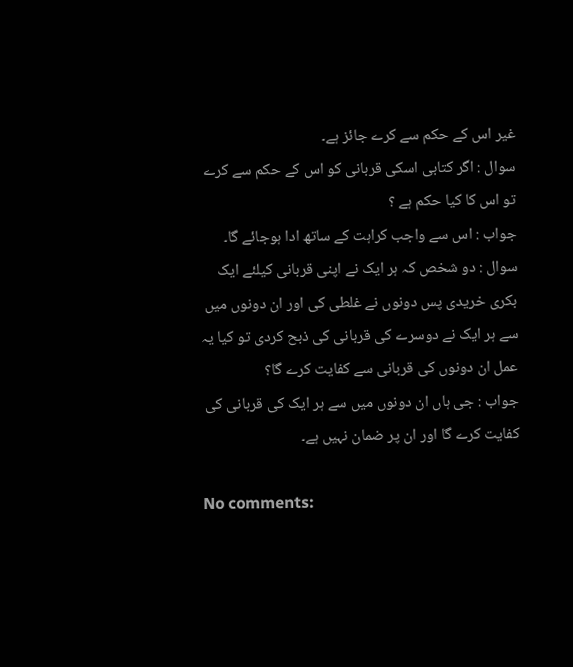غیر اس کے حکم سے کرے جائز ہے۔
سوال : اگر کتابی اسکی قربانی کو اس کے حکم سے کرے تو اس کا کیا حکم ہے ؟
جواب : اس سے واجب کراہت کے ساتھ ادا ہوجائے گا۔
سوال : دو شخص کہ ہر ایک نے اپنی قربانی کیلئے ایک بکری خریدی پس دونوں نے غلطی کی اور ان دونوں میں سے ہر ایک نے دوسرے کی قربانی کی ذبح کردی تو کیا یہ عمل ان دونوں کی قربانی سے کفایت کرے گا؟
جواب : جی ہاں ان دونوں میں سے ہر ایک کی قربانی کی کفایت کرے گا اور ان پر ضمان نہیں ہے۔

No comments: